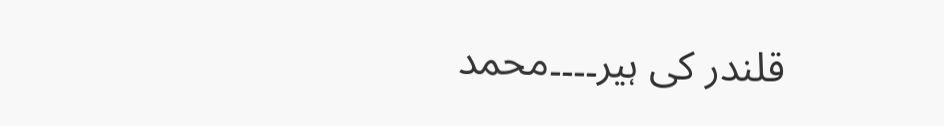قلندر کی ہیر۔۔۔۔محمد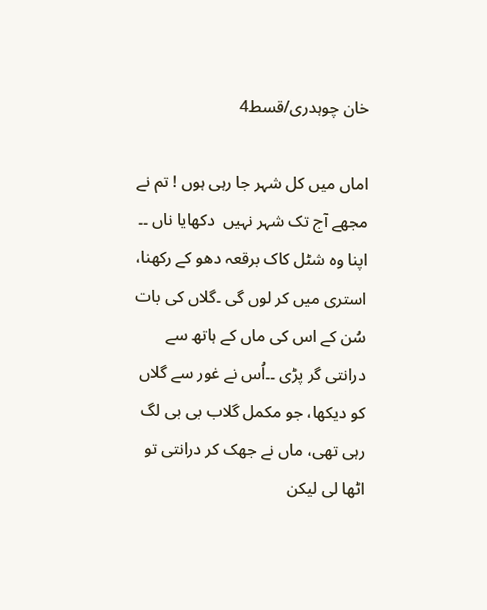خان چوہدری/قسط4

اماں میں کل شہر جا رہی ہوں ! تم نے مجھے آج تک شہر نہیں  دکھایا ناں ۔۔
اپنا وہ شٹل کاک برقعہ دھو کے رکھنا، استری میں کر لوں گی ۔گلاں کی بات سُن کے اس کی ماں کے ہاتھ سے درانتی گر پڑی ۔۔اُس نے غور سے گلاں کو دیکھا، جو مکمل گلاب بی بی لگ رہی تھی، ماں نے جھک کر درانتی تو اٹھا لی لیکن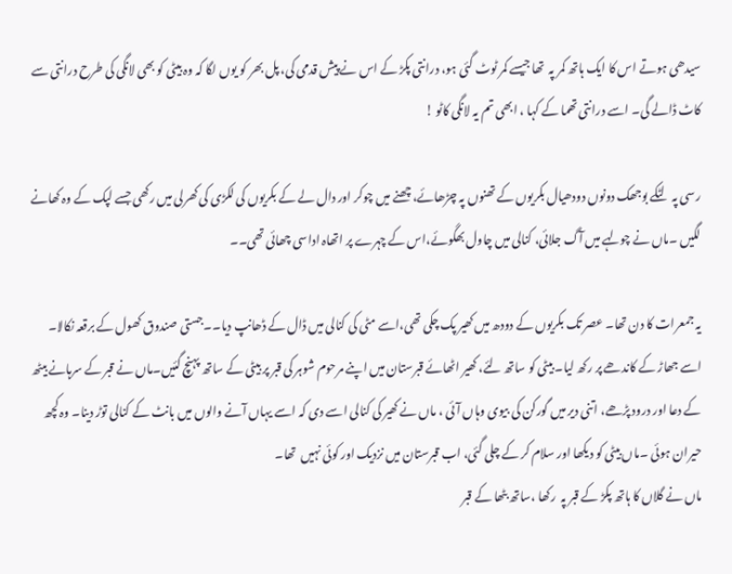سیدھی ہوتے اس کا ایک ہاتھ کمر پہ  تھا جیسے کمر ٹوٹ گئی ہو، درانتی پکڑ کے اس نے پیش قدمی کی، پل بھر کو یوں لگا کہ وہ بیٹی کو بھی لانگی کی طرح درانتی سے کاٹ ڈالے گی۔ اسے درانتی تھما کے کہا ، ابھی تم یہ لانگی کاٹو !

رسی پہ  لٹکے بوجھک دونوں دودھیال بکریوں کے تھنوں پہ چڑھائے، چھنے میں چوکر اور دال لے کے بکریوں کی لکڑی کی کھرلی میں رکھی جسے لپک کے وہ کھانے لگیں ۔ماں نے چولہے میں آگ جلائی، کنالی میں چاول بھگوئے،اس کے چہرے پر اتھاہ اداسی چھائی تھی۔۔

یہ جمعرات کا دن تھا۔ عصر تک بکریوں کے دودھ میں کھیر پک چکی تھی،اسے مٹی کی کنالی میں ڈال کے ڈھانپ دیا۔۔جستی صندوق کھول کے برقعہ نکالا۔ اسے جھاڑ کے کاندھے پر رکھ لیا۔ بیٹی کو ساتھ لئے، کھیر اٹھائے قبرستان میں اپنے مرحوم شوہر کی قبر پر بیٹی کے ساتھ پہنچ گئیں۔ماں نے قبر کے سرہانے بیٹھ کے دعا اور درود پڑھے، اتنی دیر میں گورکن کی بیوی وہاں آئی ، ماں نے کھیر کی کنالی اسے دی کہ اسے یہاں آنے والوں میں بانٹ کے کنالی توڑ دینا۔ وہ کچھ حیران ہوئی ۔ماں بیٹی کو دیکھا اور سلام کر کے چلی گئی، اب قبرستان میں نزدیک اور کوئی نہیں  تھا۔
ماں نے گلاں کا ہاتھ پکڑ کے قبر پہ  رکھا ،ساتھ بٹھا کے قبر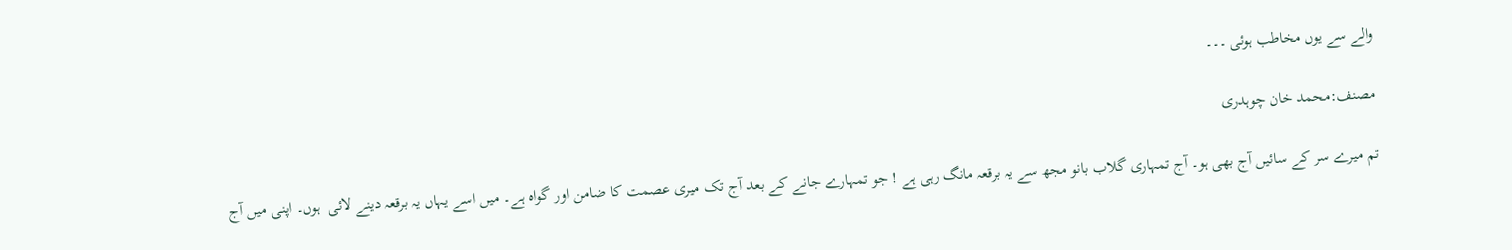والے سے یوں مخاطب ہوئی ۔۔۔

مصنف:محمد خان چوہدری

تم میرے سر کے سائیں آج بھی ہو۔ آج تمہاری گلاب بانو مجھ سے یہ برقعہ مانگ رہی ہے ! جو تمہارے جانے کے بعد آج تک میری عصمت کا ضامن اور گواہ ہے۔ میں اسے یہاں یہ برقعہ دینے لائی  ہوں۔ اپنی میں آج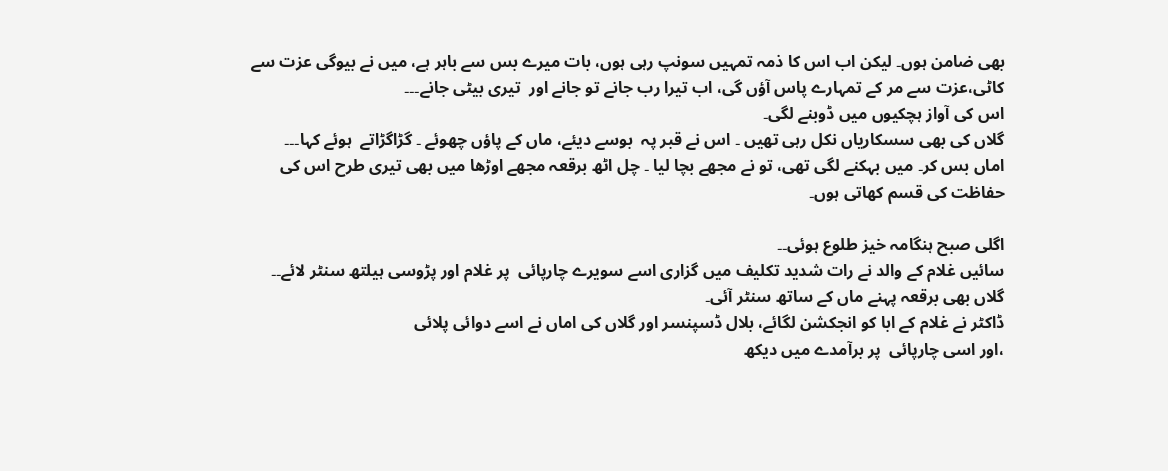بھی ضامن ہوں۔ لیکن اب اس کا ذمہ تمہیں سونپ رہی ہوں، بات میرے بس سے باہر ہے، میں نے بیوگی عزت سے کاٹی،عزت سے مر کے تمہارے پاس آؤں گی، اب تیرا رب جانے تو جانے اور  تیری بیٹی جانے۔۔۔
اس کی آواز ہچکیوں میں ڈوبنے لگی۔
گلاں کی بھی سسکاریاں نکل رہی تھیں ۔ اس نے قبر پہ  بوسے دیئے، ماں کے پاؤں چھوئے ۔ گڑاگڑاتے  ہوئے کہا۔۔۔
اماں بس کر۔ میں بہکنے لگی تھی، تو نے مجھے بچا لیا ۔ چل اٹھ برقعہ مجھے اوڑھا میں بھی تیری طرح اس کی حفاظت کی قسم کھاتی ہوں۔

اگلی صبح ہنگامہ خیز طلوع ہوئی۔۔
سائیں غلام کے والد نے رات شدید تکلیف میں گزاری اسے سویرے چارپائی  پر غلام اور پڑوسی ہیلتھ سنٹر لائے۔۔
گلاں بھی برقعہ پہنے ماں کے ساتھ سنٹر آئی۔
ڈاکٹر نے غلام کے ابا کو انجکشن لگائے، بلال ڈسپنسر اور گلاں کی اماں نے اسے دوائی پلائی
،اور اسی چارپائی  پر برآمدے میں دیکھ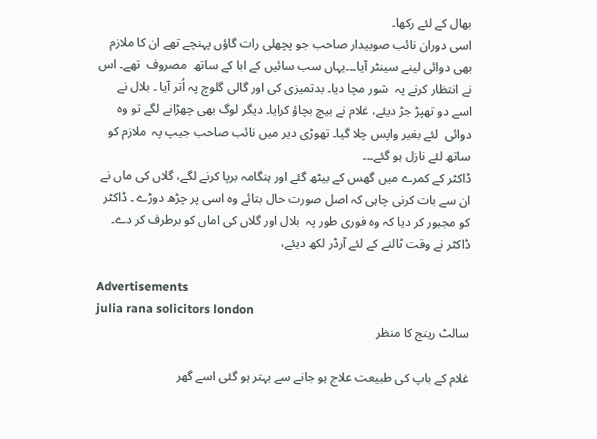بھال کے لئے رکھا۔
اسی دوران نائب صوبیدار صاحب جو پچھلی رات گاؤں پہنچے تھے ان کا ملازم بھی دوائی لینے سینٹر آیا۔۔۔یہاں سب سائیں کے ابا کے ساتھ  مصروف  تھے۔ اس نے انتظار کرنے پہ  شور مچا دیا۔ بدتمیزی کی اور گالی گلوچ پہ اُتر آیا ۔ بلال نے اسے دو تھپڑ جڑ دیئے، غلام نے بیچ بچاؤ کرایا۔ دیگر لوگ بھی چھڑانے لگے تو وہ دوائی  لئے بغیر واپس چلا گیا۔ تھوڑی دیر میں نائب صاحب جیپ پہ  ملازم کو ساتھ لئے نازل ہو گئے۔۔۔
ڈاکٹر کے کمرے میں گھس کے بیٹھ گئے اور ہنگامہ برپا کرنے لگے، گلاں کی ماں نے ان سے بات کرنی چاہی کہ اصل صورت حال بتائے وہ اسی پر چڑھ دوڑے ۔ ڈاکٹر کو مجبور کر دیا کہ وہ فوری طور پہ  بلال اور گلاں کی اماں کو برطرف کر دے۔ ڈاکٹر نے وقت ٹالنے کے لئے آرڈر لکھ دیئے،

Advertisements
julia rana solicitors london
سالٹ رینج کا منظر

غلام کے باپ کی طبیعت علاج ہو جانے سے بہتر ہو گئی اسے گھر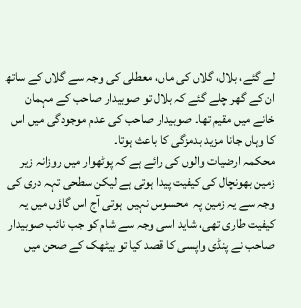لے گئے، بلال، گلاں کی ماں، معطلی کی وجہ سے گلاں کے ساتھ ان کے گھر چلے گئے کہ بلال تو صوبیدار صاحب کے مہمان خانے میں مقیم تھا۔ صوبیدار صاحب کی عدم موجودگی میں اس کا وہاں جانا مزید بدمزگی کا باعث ہوتا۔
محکمہ ارضیات والوں کی رائے ہے کہ پوٹھوار میں روزانہ زیر زمین بھونچال کی کیفیت پیدا ہوتی ہے لیکن سطحی تہہ دری کی وجہ سے یہ زمین پہ  محسوس نہیں  ہوتی آج اس گاؤں میں یہ کیفیت طاری تھی، شاید اسی وجہ سے شام کو جب نائب صوبیدار صاحب نے پنڈی واپسی کا قصد کیا تو بیٹھک کے صحن میں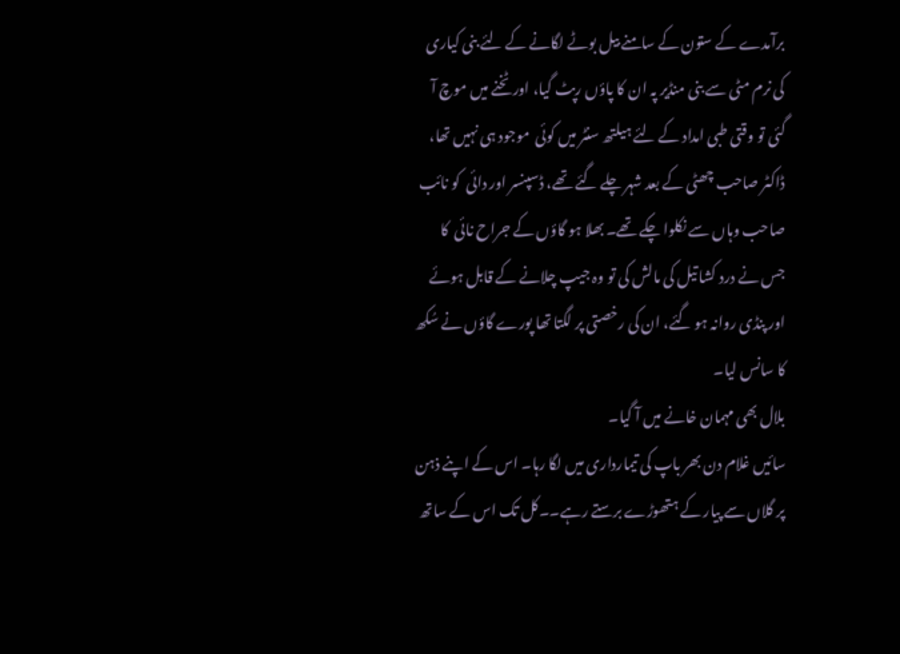برآمدے کے ستون کے سامنے بیل بوٹے لگانے کے لئے بنی کیاری کی نرم مٹی سے بنی منڈیر پہ ان کا پاؤں رپٹ گیا، اور ٹخنے میں موچ آ گئی تو وقتی طبی امداد کے لئے ہیلتھ سنٹر میں کوئی  موجود ہی نہیں تھا، ڈاکٹر صاحب چھٹی کے بعد شہر چلے گئے تھے، ڈسپنسر اور دائی  کو نائب صاحب وہاں سے نکلوا چکے تھے۔ بھلا ہو گاؤں کے جراح نائی  کا جس نے درد کشا تیل کی مالش کی تو وہ جیپ چلانے کے قابل ہوئے اور پنڈی روانہ ہو گئے، ان کی رخصتی پر لگتا تھا پورے گاؤں نے سُکھ کا سانس لیا۔
بلال بھی مہمان خانے میں آ گیا۔
سائیں غلام دن بھر باپ کی تیمارداری میں لگا رہا۔ اس کے اپنے ذہن پر گلاں سے پیار کے ہتھوڑے برستے رہے۔۔کل تک اس کے ساتھ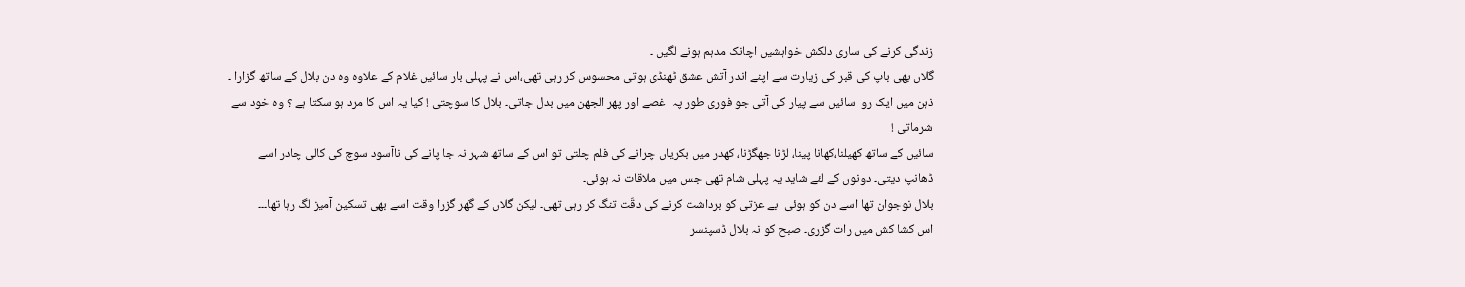زندگی کرنے کی ساری دلکش خواہشیں اچانک مدہم ہونے لگیں ۔
گلاں بھی باپ کی قبر کی زیارت سے اپنے اندر آتش عشق ٹھنڈی ہوتی محسوس کر رہی تھی،اس نے پہلی بار سائیں غلام کے علاوہ وہ دن بلال کے ساتھ گزارا ۔ ذہن میں ایک رو  سائیں سے پیار کی آتی جو فوری طور پہ  غصے اور پھر الجھن میں بدل جاتی۔ بلال کا سوچتی ! کیا یہ اس کا مرد ہو سکتا ہے ؟ وہ خود سے شرماتی !
سائیں کے ساتھ کھیلنا،کھانا پینا، لڑنا جھگڑنا، کھدر میں بکریاں چرانے کی فلم چلتی تو اس کے ساتھ شہر نہ جا پانے کی ناآسود سوچ کی کالی چادر اسے ڈھانپ دیتی۔ دونوں کے لئے شاید یہ پہلی شام تھی جس میں ملاقات نہ ہوئی۔
بلال نوجوان تھا اسے دن کو ہوئی  بے عزتی کو برداشت کرنے کی دقّت تنگ کر رہی تھی۔ لیکن گلاں کے گھر گزرا وقت اسے بھی تسکین آمیز لگ رہا تھا۔۔۔
اس کشا کش میں رات گزری۔ صبح کو نہ بلال ڈسپنسر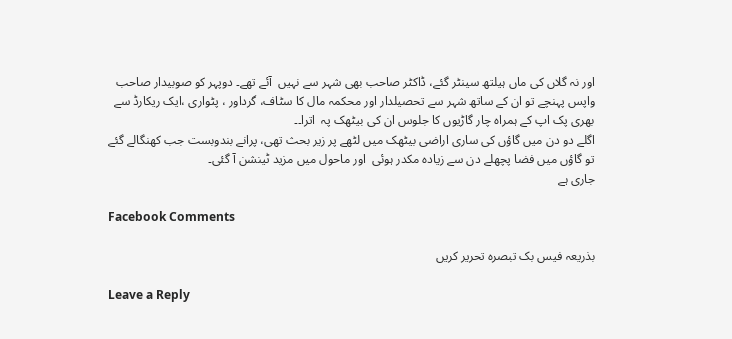اور نہ گلاں کی ماں ہیلتھ سینٹر گئے، ڈاکٹر صاحب بھی شہر سے نہیں  آئے تھے۔ دوپہر کو صوبیدار صاحب واپس پہنچے تو ان کے ساتھ شہر سے تحصیلدار اور محکمہ مال کا سٹاف، گرداور ، پٹواری ،ایک ریکارڈ سے بھری پک اپ کے ہمراہ چار گاڑیوں کا جلوس ان کی بیٹھک پہ  اترا۔۔
اگلے دو دن میں گاؤں کی ساری اراضی بیٹھک میں لٹھے پر زیر بحث تھی، پرانے بندوبست جب کھنگالے گئے تو گاؤں میں فضا پچھلے دن سے زیادہ مکدر ہوئی  اور ماحول میں مزید ٹینشن آ گئی۔
جاری ہے

Facebook Comments

بذریعہ فیس بک تبصرہ تحریر کریں

Leave a Reply